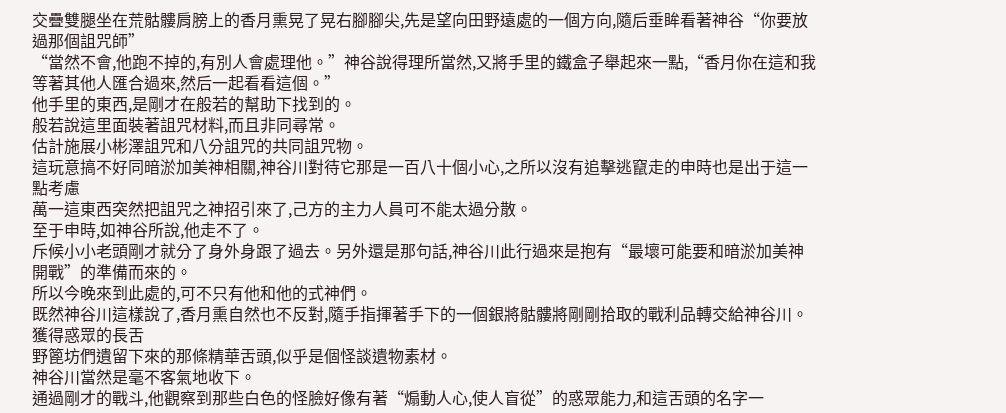交疊雙腿坐在荒骷髏肩膀上的香月熏晃了晃右腳腳尖,先是望向田野遠處的一個方向,隨后垂眸看著神谷“你要放過那個詛咒師”
“當然不會,他跑不掉的,有別人會處理他。”神谷說得理所當然,又將手里的鐵盒子舉起來一點,“香月你在這和我等著其他人匯合過來,然后一起看看這個。”
他手里的東西,是剛才在般若的幫助下找到的。
般若說這里面裝著詛咒材料,而且非同尋常。
估計施展小彬澤詛咒和八分詛咒的共同詛咒物。
這玩意搞不好同暗淤加美神相關,神谷川對待它那是一百八十個小心,之所以沒有追擊逃竄走的申時也是出于這一點考慮
萬一這東西突然把詛咒之神招引來了,己方的主力人員可不能太過分散。
至于申時,如神谷所說,他走不了。
斥候小小老頭剛才就分了身外身跟了過去。另外還是那句話,神谷川此行過來是抱有“最壞可能要和暗淤加美神開戰”的準備而來的。
所以今晚來到此處的,可不只有他和他的式神們。
既然神谷川這樣說了,香月熏自然也不反對,隨手指揮著手下的一個銀將骷髏將剛剛拾取的戰利品轉交給神谷川。
獲得惑眾的長舌
野篦坊們遺留下來的那條精華舌頭,似乎是個怪談遺物素材。
神谷川當然是毫不客氣地收下。
通過剛才的戰斗,他觀察到那些白色的怪臉好像有著“煽動人心,使人盲從”的惑眾能力,和這舌頭的名字一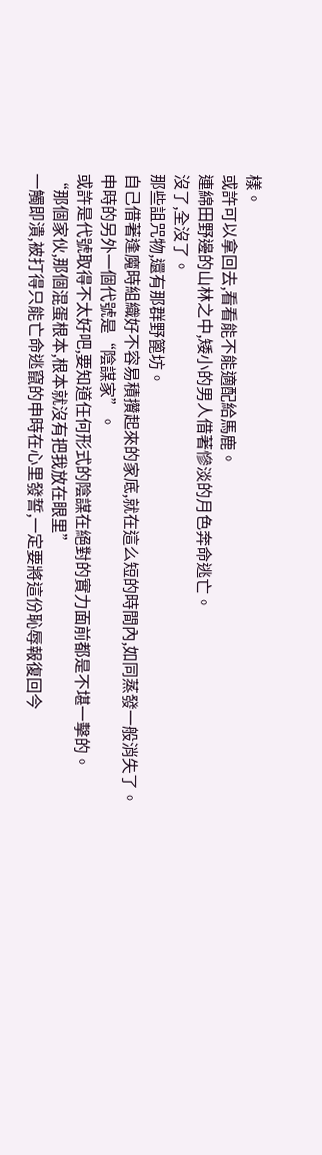樣。
或許可以拿回去,看看能不能適配給馬鹿。
連綿田野邊的山林之中,矮小的男人借著慘淡的月色奔命逃亡。
沒了,全沒了。
那些詛咒物,還有那群野篦坊。
自己借著逢魔時組織好不容易積攢起來的家底,就在這么短的時間內,如同蒸發一般消失了。
申時的另外一個代號是“陰謀家”。
或許是代號取得不太好吧,要知道任何形式的陰謀在絕對的實力面前都是不堪一擊的。
“那個家伙,那個混蛋根本,根本就沒有把我放在眼里”
一觸即潰,被打得只能亡命逃竄的申時在心里發誓,一定要將這份恥辱報復回今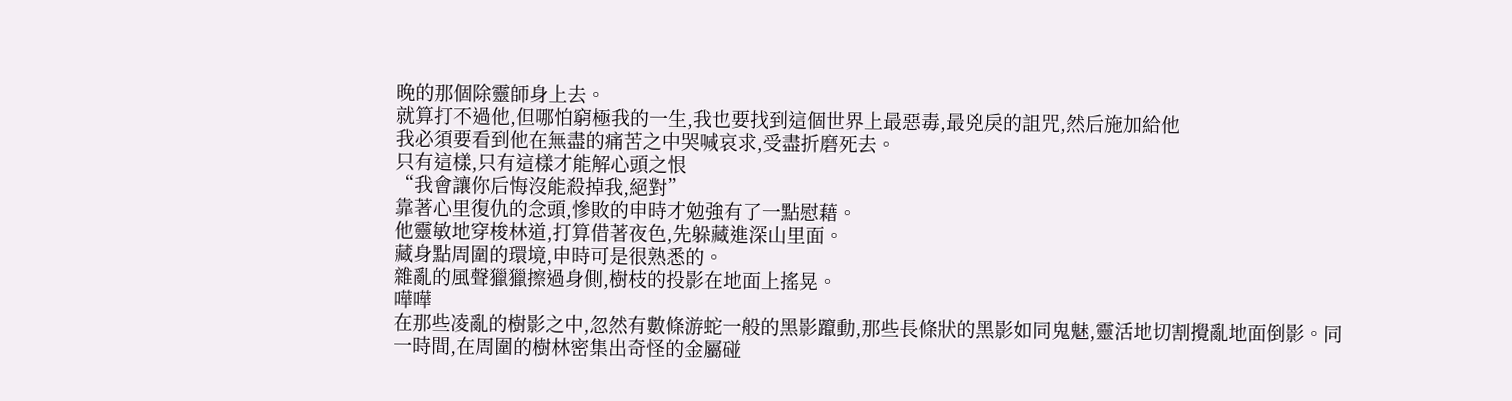晚的那個除靈師身上去。
就算打不過他,但哪怕窮極我的一生,我也要找到這個世界上最惡毒,最兇戾的詛咒,然后施加給他
我必須要看到他在無盡的痛苦之中哭喊哀求,受盡折磨死去。
只有這樣,只有這樣才能解心頭之恨
“我會讓你后悔沒能殺掉我,絕對”
靠著心里復仇的念頭,慘敗的申時才勉強有了一點慰藉。
他靈敏地穿梭林道,打算借著夜色,先躲藏進深山里面。
藏身點周圍的環境,申時可是很熟悉的。
雜亂的風聲獵獵擦過身側,樹枝的投影在地面上搖晃。
嘩嘩
在那些凌亂的樹影之中,忽然有數條游蛇一般的黑影躥動,那些長條狀的黑影如同鬼魅,靈活地切割攪亂地面倒影。同一時間,在周圍的樹林密集出奇怪的金屬碰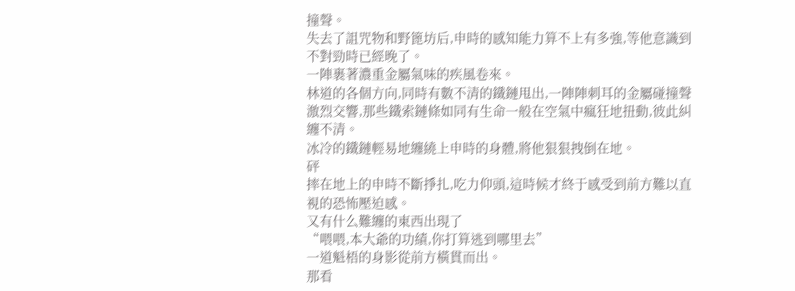撞聲。
失去了詛咒物和野篦坊后,申時的感知能力算不上有多強,等他意識到不對勁時已經晚了。
一陣裹著濃重金屬氣味的疾風卷來。
林道的各個方向,同時有數不清的鐵鏈甩出,一陣陣刺耳的金屬碰撞聲激烈交響,那些鐵索鏈條如同有生命一般在空氣中瘋狂地扭動,彼此糾纏不清。
冰冷的鐵鏈輕易地纏繞上申時的身體,將他狠狠拽倒在地。
砰
摔在地上的申時不斷掙扎,吃力仰頭,這時候才終于感受到前方難以直視的恐怖壓迫感。
又有什么難纏的東西出現了
“喂喂,本大爺的功績,你打算逃到哪里去”
一道魁梧的身影從前方橫貫而出。
那看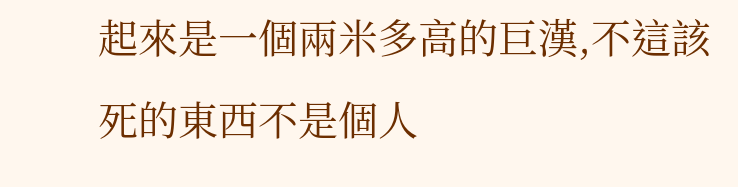起來是一個兩米多高的巨漢,不這該死的東西不是個人